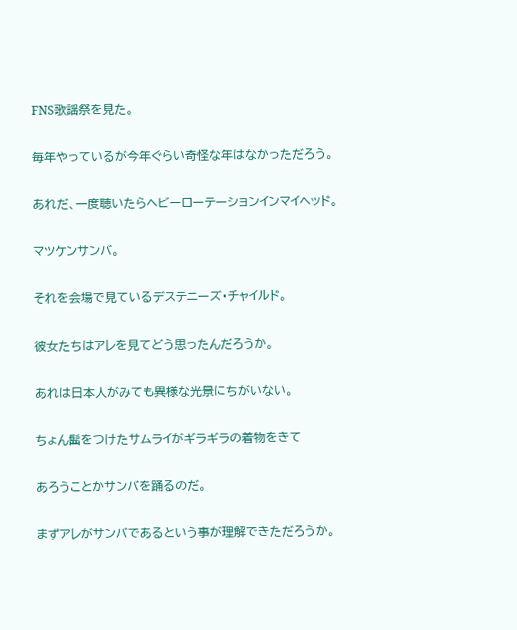FNS歌謡祭を見た。

毎年やっているが今年ぐらい奇怪な年はなかっただろう。

あれだ、一度聴いたらヘビーローテーションインマイヘッド。

マツケンサンバ。

それを会場で見ているデステニーズ・チャイルド。

彼女たちはアレを見てどう思ったんだろうか。

あれは日本人がみても異様な光景にちがいない。

ちょん髷をつけたサムライがギラギラの着物をきて

あろうことかサンバを踊るのだ。

まずアレがサンバであるという事が理解できただろうか。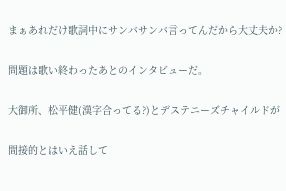まぁあれだけ歌詞中にサンバサンバ言ってんだから大丈夫か?

問題は歌い終わったあとのインタビューだ。

大御所、松平健(漢字合ってる?)とデステニーズチャイルドが

間接的とはいえ話して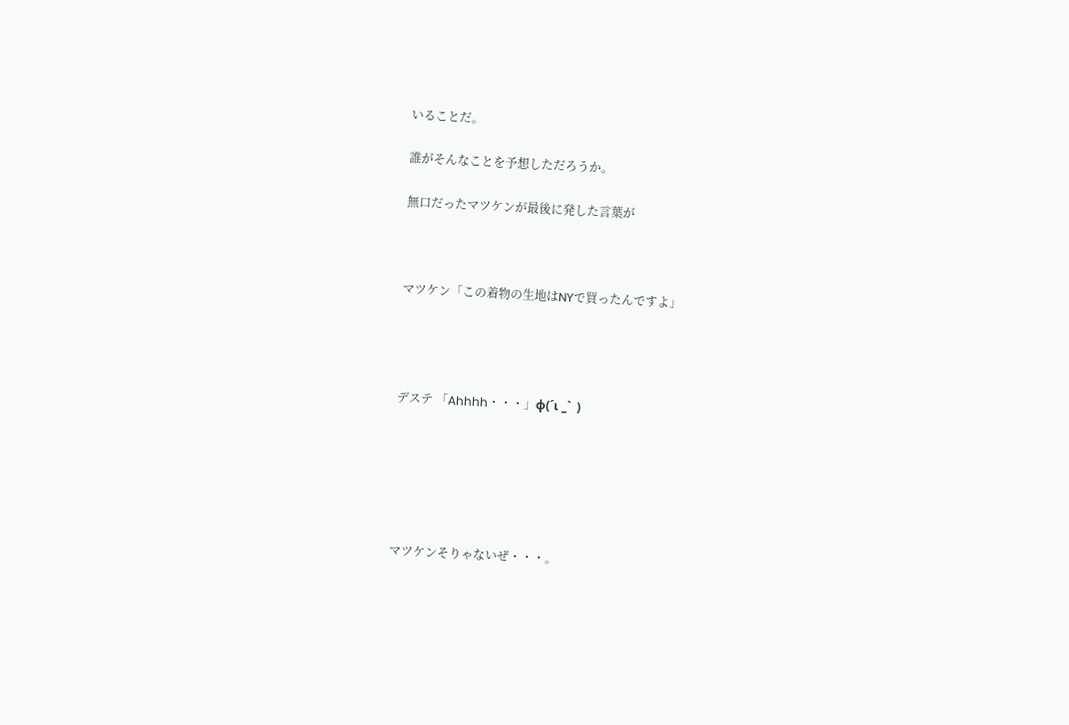いることだ。

誰がそんなことを予想しただろうか。

無口だったマツケンが最後に発した言葉が



マツケン「この着物の生地はNYで買ったんですよ」




デステ 「Ahhhh・・・」φ(´ι _`  )






マツケンそりゃないぜ・・・。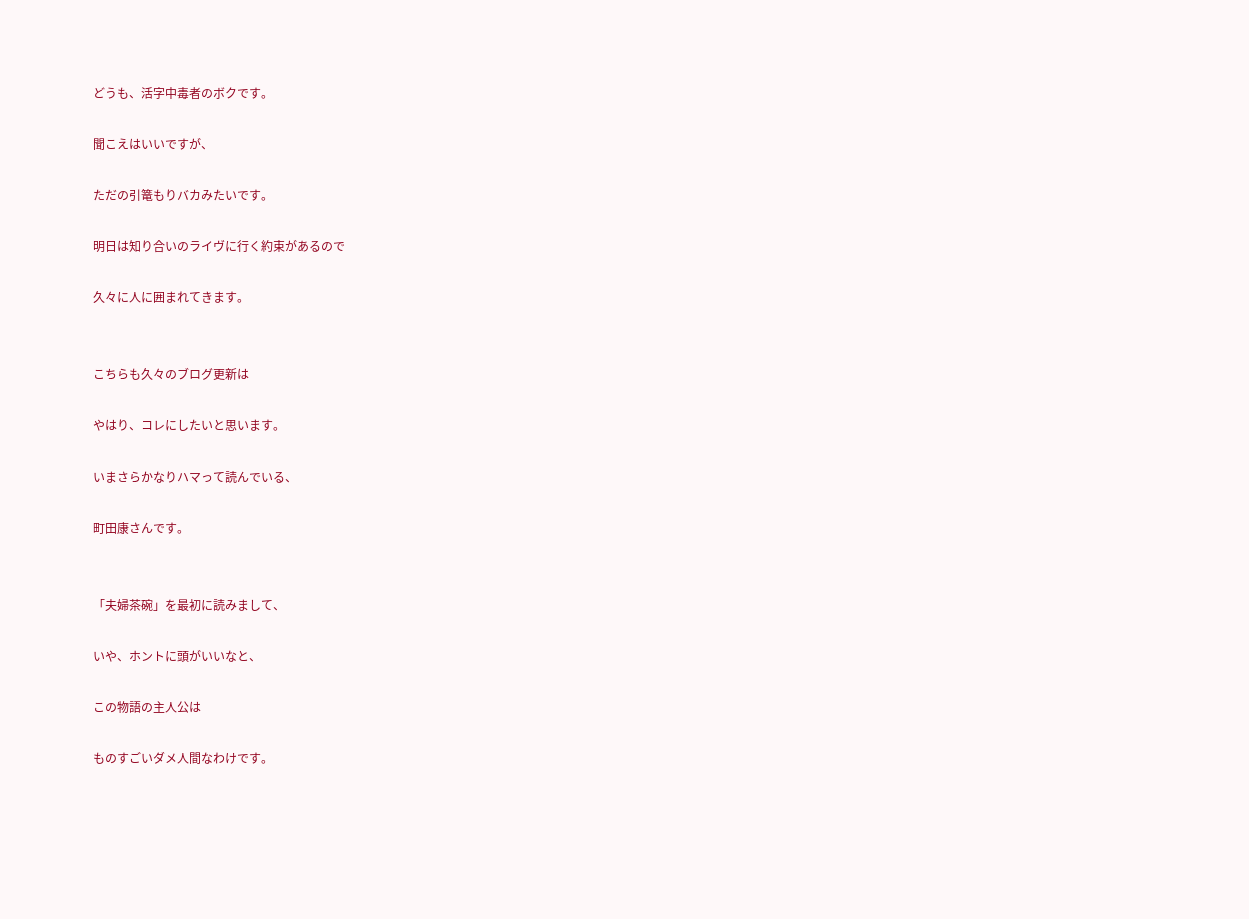どうも、活字中毒者のボクです。

聞こえはいいですが、

ただの引篭もりバカみたいです。

明日は知り合いのライヴに行く約束があるので

久々に人に囲まれてきます。


こちらも久々のブログ更新は

やはり、コレにしたいと思います。

いまさらかなりハマって読んでいる、

町田康さんです。


「夫婦茶碗」を最初に読みまして、

いや、ホントに頭がいいなと、

この物語の主人公は

ものすごいダメ人間なわけです。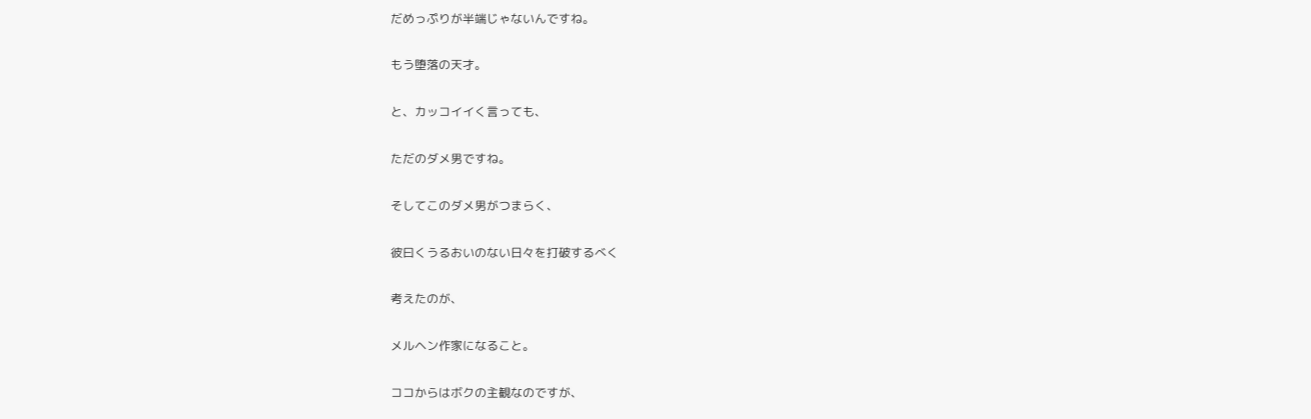だめっぷりが半端じゃないんですね。

もう堕落の天才。

と、カッコイイく言っても、

ただのダメ男ですね。

そしてこのダメ男がつまらく、

彼曰くうるおいのない日々を打破するべく

考えたのが、

メルヘン作家になること。

ココからはボクの主観なのですが、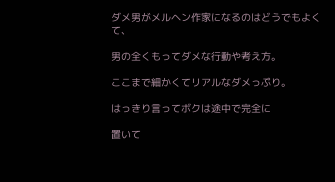ダメ男がメルヘン作家になるのはどうでもよくて、

男の全くもってダメな行動や考え方。

ここまで細かくてリアルなダメっぷり。

はっきり言ってボクは途中で完全に

置いて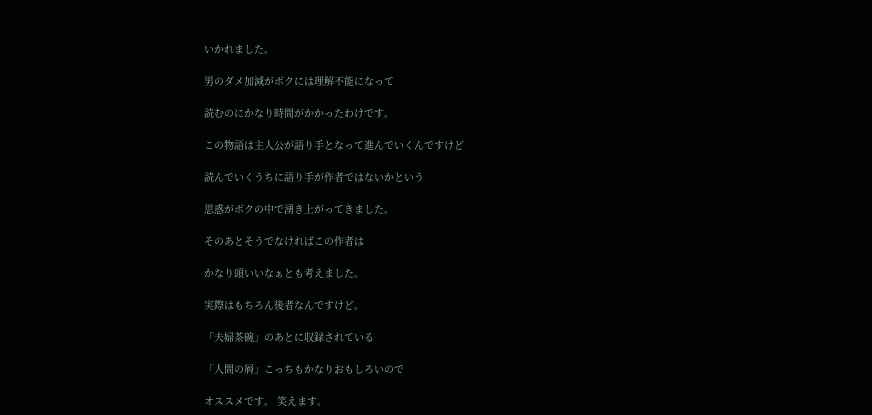いかれました。

男のダメ加減がボクには理解不能になって

読むのにかなり時間がかかったわけです。

この物語は主人公が語り手となって進んでいくんですけど

読んでいくうちに語り手が作者ではないかという

思惑がボクの中で湧き上がってきました。

そのあとそうでなければこの作者は

かなり頭いいなぁとも考えました。

実際はもちろん後者なんですけど。

「夫婦茶碗」のあとに収録されている

「人間の屑」こっちもかなりおもしろいので

オススメです。 笑えます。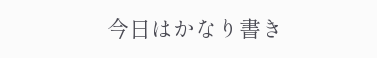今日はかなり書き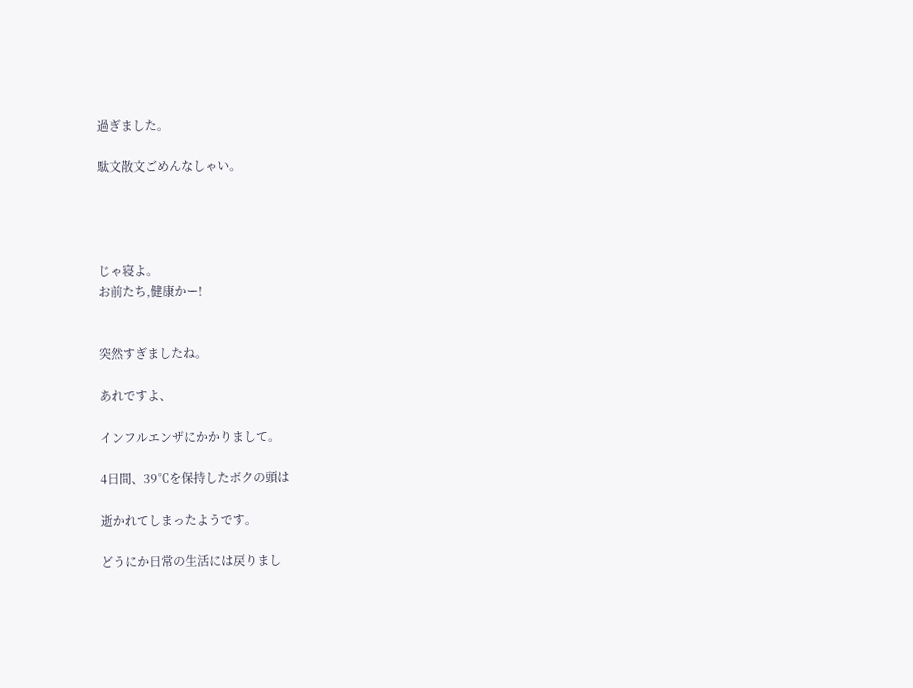過ぎました。

駄文散文ごめんなしゃい。




じゃ寝よ。
お前たち,健康かー!


突然すぎましたね。

あれですよ、

インフルエンザにかかりまして。

4日間、39℃を保持したボクの頭は

逝かれてしまったようです。

どうにか日常の生活には戻りまし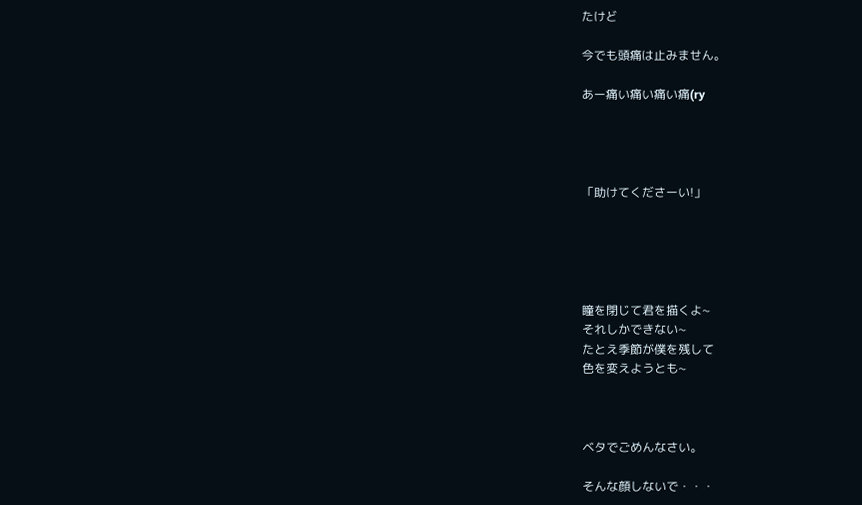たけど

今でも頭痛は止みません。

あー痛い痛い痛い痛(ry




「助けてくださーい!」





瞳を閉じて君を描くよ~
それしかできない~
たとえ季節が僕を残して
色を変えようとも~



ベタでごめんなさい。

そんな顔しないで・・・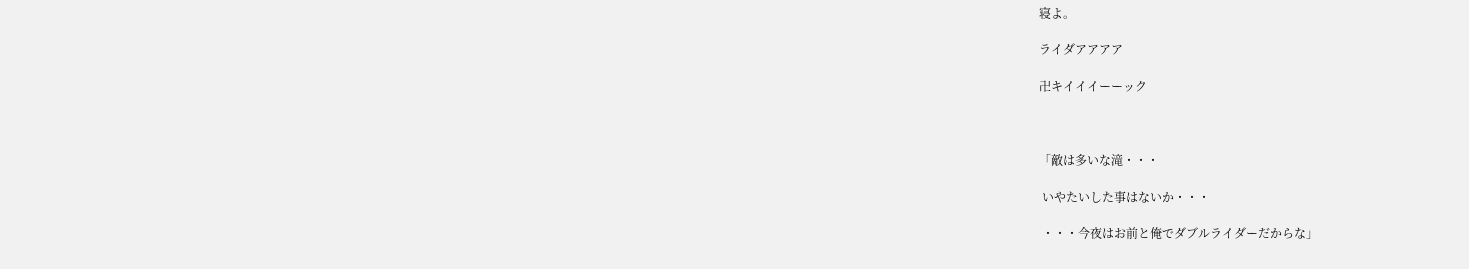寝よ。

ライダアアアア

卍キイイイーーック



「敵は多いな滝・・・

 いやたいした事はないか・・・

 ・・・今夜はお前と俺でダブルライダーだからな」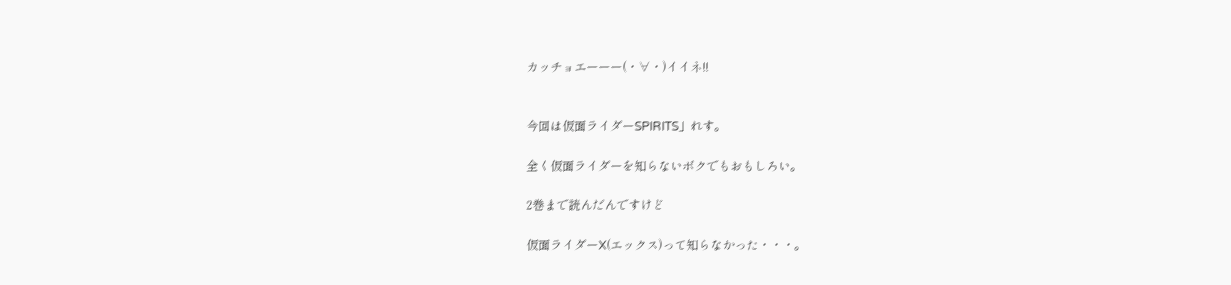カッチョエーーー(・∀・)イイネ!!


今回は仮面ライダーSPIRITS」れす。

全く仮面ライダーを知らないボクでもおもしろい。

2巻まで読んだんですけど

仮面ライダーX(エックス)って知らなかった・・・。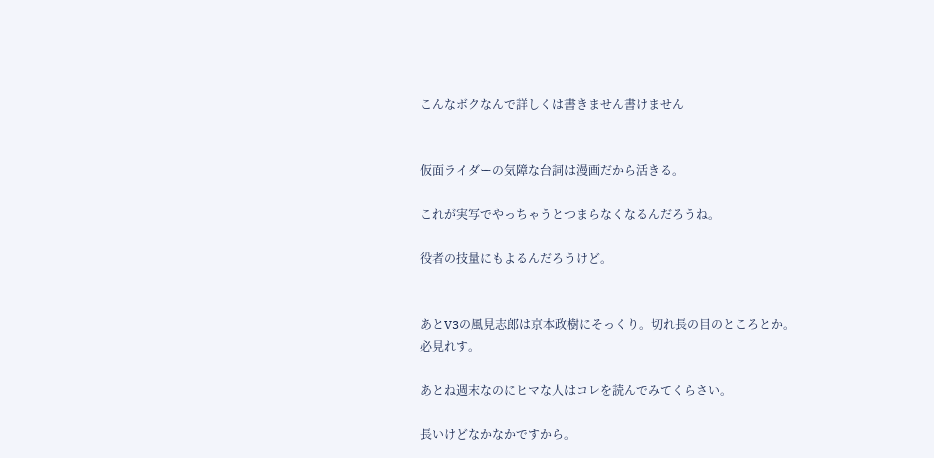こんなボクなんで詳しくは書きません書けません


仮面ライダーの気障な台詞は漫画だから活きる。

これが実写でやっちゃうとつまらなくなるんだろうね。

役者の技量にもよるんだろうけど。


あとV3の風見志郎は京本政樹にそっくり。切れ長の目のところとか。
必見れす。

あとね週末なのにヒマな人はコレを読んでみてくらさい。

長いけどなかなかですから。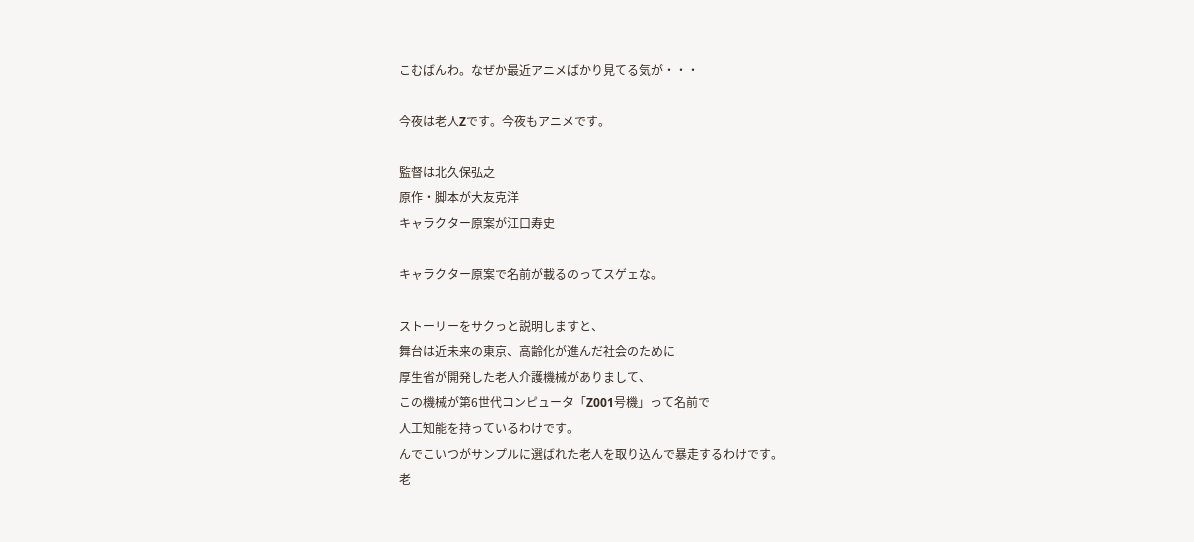こむばんわ。なぜか最近アニメばかり見てる気が・・・

今夜は老人Zです。今夜もアニメです。

監督は北久保弘之
原作・脚本が大友克洋
キャラクター原案が江口寿史

キャラクター原案で名前が載るのってスゲェな。

ストーリーをサクっと説明しますと、
舞台は近未来の東京、高齢化が進んだ社会のために
厚生省が開発した老人介護機械がありまして、
この機械が第6世代コンピュータ「Z001号機」って名前で
人工知能を持っているわけです。
んでこいつがサンプルに選ばれた老人を取り込んで暴走するわけです。
老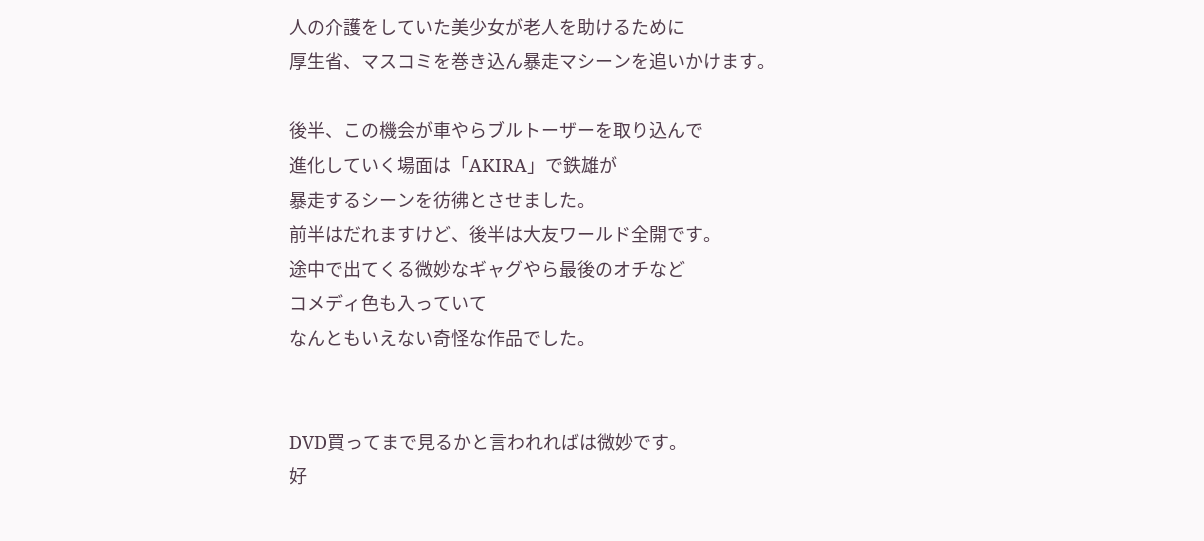人の介護をしていた美少女が老人を助けるために
厚生省、マスコミを巻き込ん暴走マシーンを追いかけます。

後半、この機会が車やらブルトーザーを取り込んで
進化していく場面は「AKIRA」で鉄雄が
暴走するシーンを彷彿とさせました。
前半はだれますけど、後半は大友ワールド全開です。
途中で出てくる微妙なギャグやら最後のオチなど
コメディ色も入っていて
なんともいえない奇怪な作品でした。


DVD買ってまで見るかと言われればは微妙です。
好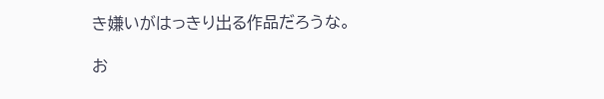き嫌いがはっきり出る作品だろうな。

お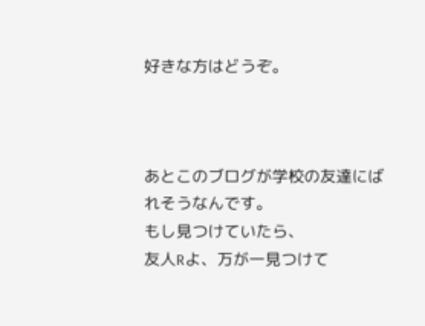好きな方はどうぞ。



あとこのブログが学校の友達にばれそうなんです。
もし見つけていたら、
友人Rよ、万が一見つけて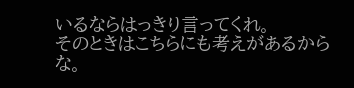いるならはっきり言ってくれ。
そのときはこちらにも考えがあるからな。